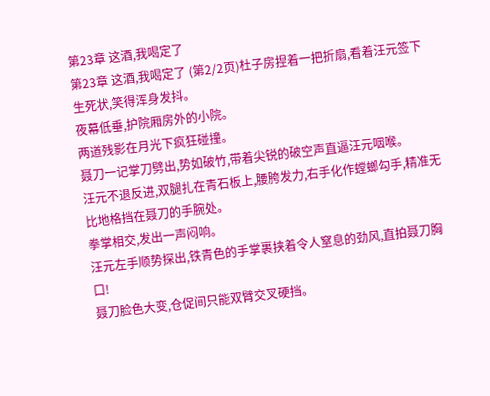第23章 这酒,我喝定了
第23章 这酒,我喝定了 (第2/2页)杜子房捏着一把折扇,看着汪元签下生死状,笑得浑身发抖。
夜幕低垂,护院厢房外的小院。
两道残影在月光下疯狂碰撞。
聂刀一记掌刀劈出,势如破竹,带着尖锐的破空声直逼汪元咽喉。
汪元不退反进,双腿扎在青石板上,腰胯发力,右手化作螳螂勾手,精准无比地格挡在聂刀的手腕处。
拳掌相交,发出一声闷响。
汪元左手顺势探出,铁青色的手掌裹挟着令人窒息的劲风,直拍聂刀胸口!
聂刀脸色大变,仓促间只能双臂交叉硬挡。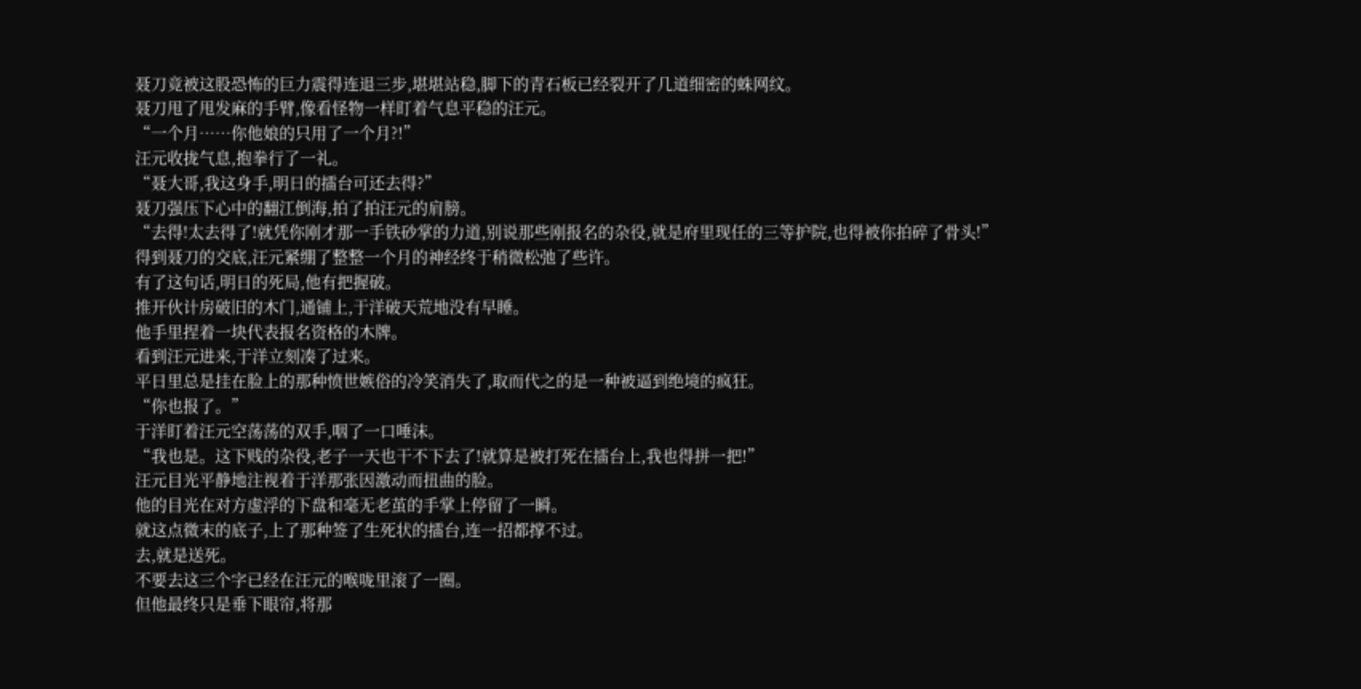聂刀竟被这股恐怖的巨力震得连退三步,堪堪站稳,脚下的青石板已经裂开了几道细密的蛛网纹。
聂刀甩了甩发麻的手臂,像看怪物一样盯着气息平稳的汪元。
“一个月……你他娘的只用了一个月?!”
汪元收拢气息,抱拳行了一礼。
“聂大哥,我这身手,明日的擂台可还去得?”
聂刀强压下心中的翻江倒海,拍了拍汪元的肩膀。
“去得!太去得了!就凭你刚才那一手铁砂掌的力道,别说那些刚报名的杂役,就是府里现任的三等护院,也得被你拍碎了骨头!”
得到聂刀的交底,汪元紧绷了整整一个月的神经终于稍微松弛了些许。
有了这句话,明日的死局,他有把握破。
推开伙计房破旧的木门,通铺上,于洋破天荒地没有早睡。
他手里捏着一块代表报名资格的木牌。
看到汪元进来,于洋立刻凑了过来。
平日里总是挂在脸上的那种愤世嫉俗的冷笑消失了,取而代之的是一种被逼到绝境的疯狂。
“你也报了。”
于洋盯着汪元空荡荡的双手,咽了一口唾沫。
“我也是。这下贱的杂役,老子一天也干不下去了!就算是被打死在擂台上,我也得拼一把!”
汪元目光平静地注视着于洋那张因激动而扭曲的脸。
他的目光在对方虚浮的下盘和毫无老茧的手掌上停留了一瞬。
就这点微末的底子,上了那种签了生死状的擂台,连一招都撑不过。
去,就是送死。
不要去这三个字已经在汪元的喉咙里滚了一圈。
但他最终只是垂下眼帘,将那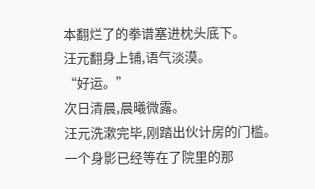本翻烂了的拳谱塞进枕头底下。
汪元翻身上铺,语气淡漠。
“好运。”
次日清晨,晨曦微露。
汪元洗漱完毕,刚踏出伙计房的门槛。
一个身影已经等在了院里的那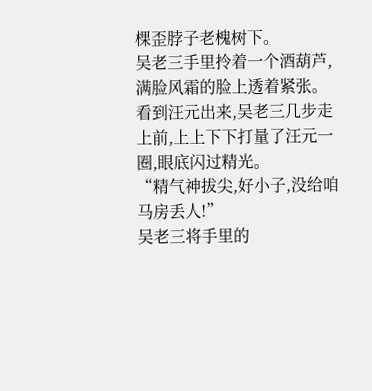棵歪脖子老槐树下。
吴老三手里拎着一个酒葫芦,满脸风霜的脸上透着紧张。
看到汪元出来,吴老三几步走上前,上上下下打量了汪元一圈,眼底闪过精光。
“精气神拔尖,好小子,没给咱马房丢人!”
吴老三将手里的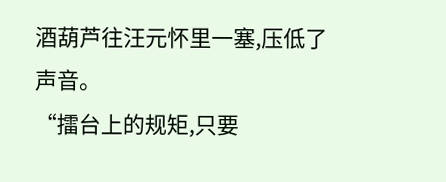酒葫芦往汪元怀里一塞,压低了声音。
“擂台上的规矩,只要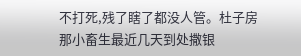不打死,残了瞎了都没人管。杜子房那小畜生最近几天到处撒银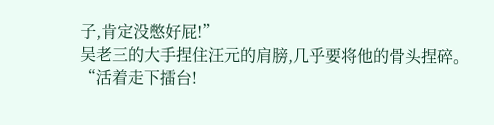子,肯定没憋好屁!”
吴老三的大手捏住汪元的肩膀,几乎要将他的骨头捏碎。
“活着走下擂台!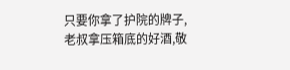只要你拿了护院的牌子,老叔拿压箱底的好酒,敬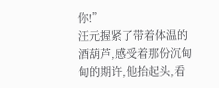你!”
汪元握紧了带着体温的酒葫芦,感受着那份沉甸甸的期许,他抬起头,看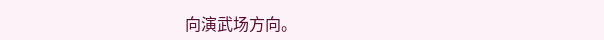向演武场方向。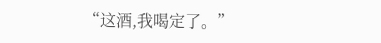“这酒,我喝定了。”